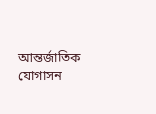আন্তর্জাতিক যোগাসন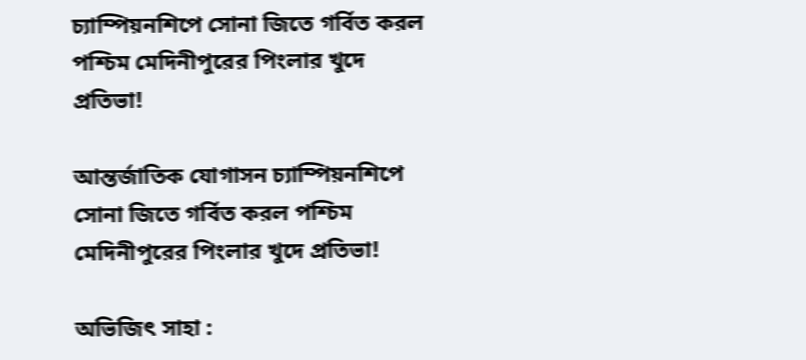চ্যাম্পিয়নশিপে সোনা জিতে গর্বিত করল পশ্চিম মেদিনীপুরের পিংলার খুদে প্রতিভা!

আন্তর্জাতিক যোগাসন চ্যাম্পিয়নশিপে সোনা জিতে গর্বিত করল পশ্চিম মেদিনীপুরের পিংলার খুদে প্রতিভা!

অভিজিৎ সাহা :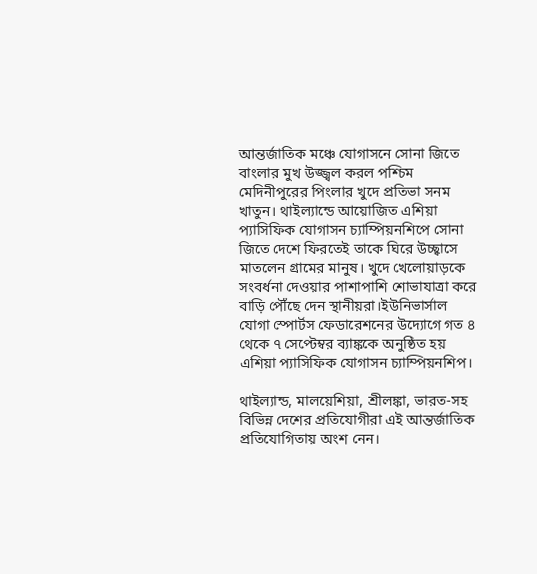আন্তর্জাতিক মঞ্চে যোগাসনে সোনা জিতে বাংলার মুখ উজ্জ্বল করল পশ্চিম মেদিনীপুরের পিংলার খুদে প্রতিভা সনম খাতুন। থাইল্যান্ডে আয়োজিত এশিয়া প্যাসিফিক যোগাসন চ্যাম্পিয়নশিপে সোনা জিতে দেশে ফিরতেই তাকে ঘিরে উচ্ছ্বাসে মাতলেন গ্রামের মানুষ। খুদে খেলোয়াড়কে সংবর্ধনা দেওয়ার পাশাপাশি শোভাযাত্রা করে বাড়ি পৌঁছে দেন স্থানীয়রা।ইউনিভার্সাল যোগা স্পোর্টস ফেডারেশনের উদ্যোগে গত ৪ থেকে ৭ সেপ্টেম্বর ব্যাঙ্ককে অনুষ্ঠিত হয় এশিয়া প্যাসিফিক যোগাসন চ্যাম্পিয়নশিপ।

থাইল্যান্ড, মালয়েশিয়া, শ্রীলঙ্কা, ভারত-সহ বিভিন্ন দেশের প্রতিযোগীরা এই আন্তর্জাতিক প্রতিযোগিতায় অংশ নেন।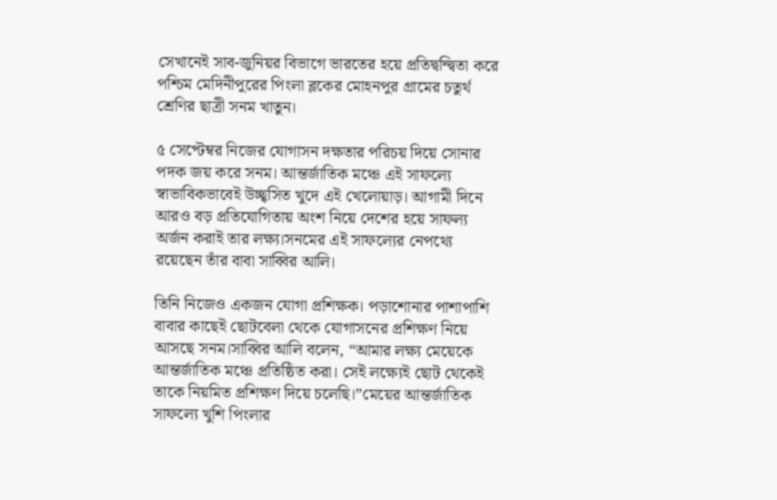সেখানেই সাব-জুনিয়র বিভাগে ভারতের হয়ে প্রতিদ্বন্দ্বিতা করে পশ্চিম মেদিনীপুরের পিংলা ব্লকের মোহনপুর গ্রামের চতুর্থ শ্রেণির ছাত্রী সনম খাতুন।

৫ সেপ্টেম্বর নিজের যোগাসন দক্ষতার পরিচয় দিয়ে সোনার পদক জয় করে সনম। আন্তর্জাতিক মঞ্চে এই সাফল্যে স্বাভাবিকভাবেই উচ্ছ্বসিত খুদে এই খেলোয়াড়। আগামী দিনে আরও বড় প্রতিযোগিতায় অংশ নিয়ে দেশের হয়ে সাফল্য অর্জন করাই তার লক্ষ্য।সনমের এই সাফল্যের নেপথ্যে রয়েছেন তাঁর বাবা সাব্বির আলি।

তিনি নিজেও একজন যোগা প্রশিক্ষক। পড়াশোনার পাশাপাশি বাবার কাছেই ছোটবেলা থেকে যোগাসনের প্রশিক্ষণ নিয়ে আসছে সনম।সাব্বির আলি বলেন, “আমার লক্ষ্য মেয়েকে আন্তর্জাতিক মঞ্চে প্রতিষ্ঠিত করা। সেই লক্ষ্যেই ছোট থেকেই তাকে নিয়মিত প্রশিক্ষণ দিয়ে চলেছি।”মেয়ের আন্তর্জাতিক সাফল্যে খুশি পিংলার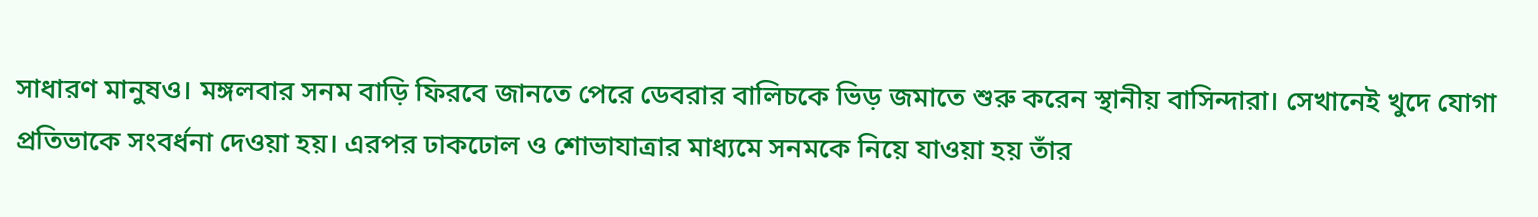সাধারণ মানুষও। মঙ্গলবার সনম বাড়ি ফিরবে জানতে পেরে ডেবরার বালিচকে ভিড় জমাতে শুরু করেন স্থানীয় বাসিন্দারা। সেখানেই খুদে যোগা প্রতিভাকে সংবর্ধনা দেওয়া হয়। এরপর ঢাকঢোল ও শোভাযাত্রার মাধ্যমে সনমকে নিয়ে যাওয়া হয় তাঁর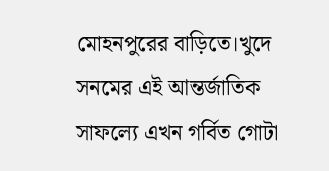মোহনপুরের বাড়িতে।খুদে সনমের এই আন্তর্জাতিক সাফল্যে এখন গর্বিত গোটা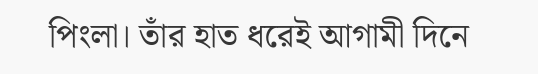পিংলা। তাঁর হাত ধরেই আগামী দিনে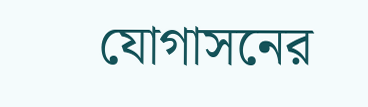যোগাসনের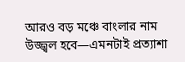আরও বড় মঞ্চে বাংলার নাম উজ্জ্বল হবে—এমনটাই প্রত্যাশা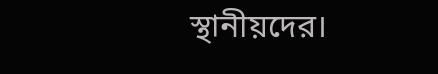স্থানীয়দের।